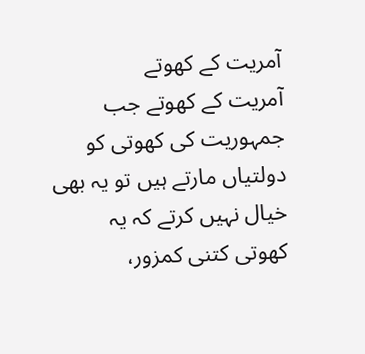آمریت کے کھوتے
آمریت کے کھوتے جب جمہوریت کی کھوتی کو دولتیاں مارتے ہیں تو یہ بھی خیال نہیں کرتے کہ یہ کھوتی کتنی کمزور،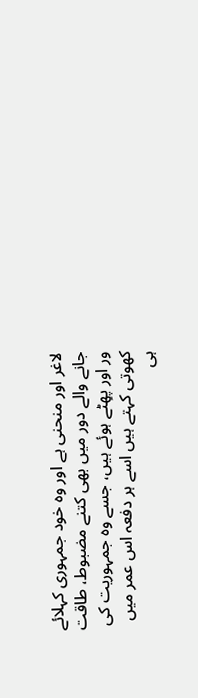لاغر اور منحنی ہے اور وہ خود جمہوری کہلائے جانے والے دور میں بھی کتنے مضبوط، طاقت ور اور پھِٹے ہوئے ہیں، جسے وہ جمہوریت کی کھوتی کہتے ہیں اسے ہر دفعہ اس عمر میں ہی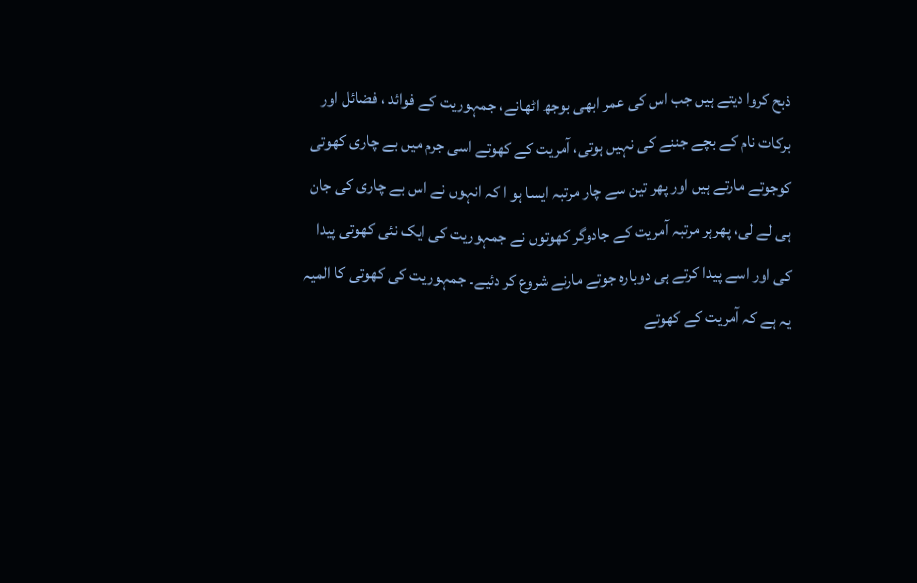ذبح کروا دیتے ہیں جب اس کی عمر ابھی بوجھ اٹھانے، جمہوریت کے فوائد ، فضائل اور برکات نام کے بچے جننے کی نہیں ہوتی، آمریت کے کھوتے اسی جرم میں بے چاری کھوتی کوجوتے مارتے ہیں اور پھر تین سے چار مرتبہ ایسا ہو ا کہ انہوں نے اس بے چاری کی جان ہی لے لی، پھرہر مرتبہ آمریت کے جادوگر کھوتوں نے جمہوریت کی ایک نئی کھوتی پیدا کی اور اسے پیدا کرتے ہی دوبارہ جوتے مارنے شروع کر دئیے۔ جمہوریت کی کھوتی کا المیہ یہ ہے کہ آمریت کے کھوتے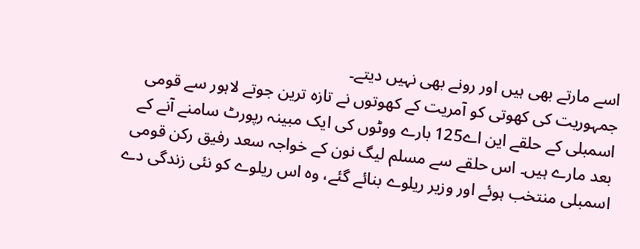اسے مارتے بھی ہیں اور رونے بھی نہیں دیتے۔
جمہوریت کی کھوتی کو آمریت کے کھوتوں نے تازہ ترین جوتے لاہور سے قومی اسمبلی کے حلقے این اے125 بارے ووٹوں کی ایک مبینہ رپورٹ سامنے آنے کے بعد مارے ہیں۔ اس حلقے سے مسلم لیگ نون کے خواجہ سعد رفیق رکن قومی اسمبلی منتخب ہوئے اور وزیر ریلوے بنائے گئے، وہ اس ریلوے کو نئی زندگی دے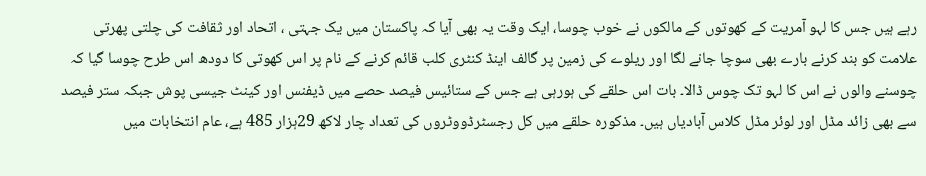رہے ہیں جس کا لہو آمریت کے کھوتوں کے مالکوں نے خوب چوسا، ایک وقت یہ بھی آیا کہ پاکستان میں یک جہتی ، اتحاد اور ثقافت کی چلتی پھرتی علامت کو بند کرنے بارے بھی سوچا جانے لگا اور ریلوے کی زمین پر گالف اینڈ کنٹری کلب قائم کرنے کے نام پر اس کھوتی کا دودھ اس طرح چوسا گیا کہ چوسنے والوں نے اس کا لہو تک چوس ڈالا۔ بات اس حلقے کی ہورہی ہے جس کے ستائیس فیصد حصے میں ڈیفنس اور کینٹ جیسی پوش جبکہ ستر فیصد سے بھی زائد مڈل اور لوئر مڈل کلاس آبادیاں ہیں۔ مذکورہ حلقے میں کل رجسٹرڈووٹروں کی تعداد چار لاکھ 29ہزار 485 ہے، عام انتخابات میں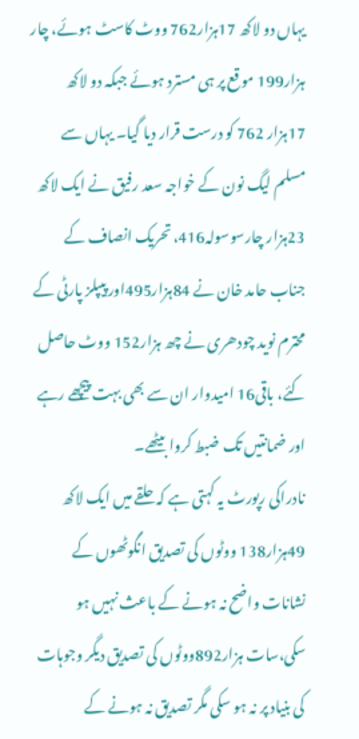یہاں دو لاکھ 17ہزار762 ووٹ کاسٹ ہوئے، چار ہزار199 موقع پر ہی مسترد ہوئے جبکہ دو لاکھ 17ہزار 762 کو درست قرار دیا گیا۔ یہاں سے مسلم لیگ نون کے خواجہ سعد رفیق نے ایک لاکھ 23ہزار چارسوسولہ416، تحریک انصاف کے جناب حامد خان نے 84ہزار495اور پیپلز پارٹی کے محترم نوید چودھری نے چھ ہزار152 ووٹ حاصل کئے، باقی16 امیدوار ان سے بھی بہت پیچھے رہے اور ضمانتیں تک ضبط کروا بیٹھے۔
نادراکی رپورٹ یہ کہتی ہے کہ حلقے میں ایک لاکھ 49ہزار138 ووٹوں کی تصدیق انگوٹھوں کے نشانات واضح نہ ہونے کے باعث نہیں ہو سکی،سات ہزار892ووٹوں کی تصدیق دیگر وجوہات کی بنیاد پر نہ ہو سکی مگر تصدیق نہ ہونے کے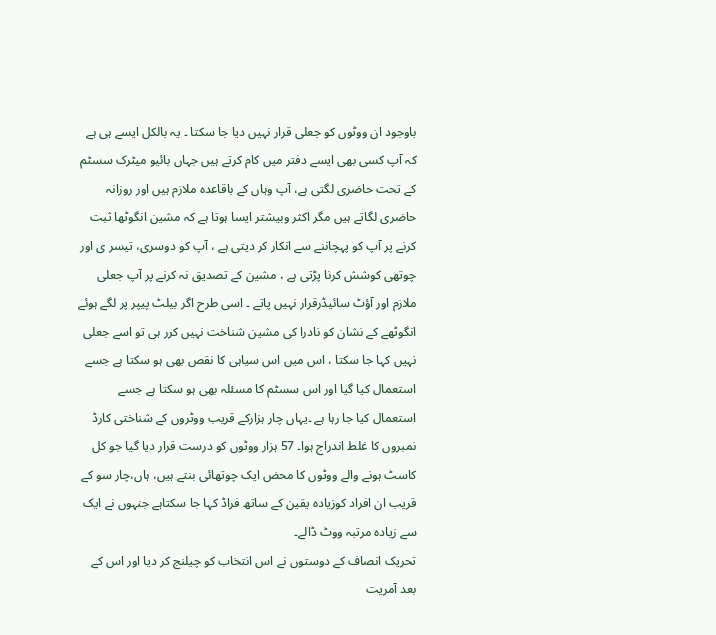باوجود ان ووٹوں کو جعلی قرار نہیں دیا جا سکتا ۔ یہ بالکل ایسے ہی ہے کہ آپ کسی بھی ایسے دفتر میں کام کرتے ہیں جہاں بائیو میٹرک سسٹم کے تحت حاضری لگتی ہے، آپ وہاں کے باقاعدہ ملازم ہیں اور روزانہ حاضری لگاتے ہیں مگر اکثر وبیشتر ایسا ہوتا ہے کہ مشین انگوٹھا ثبت کرنے پر آپ کو پہچاننے سے انکار کر دیتی ہے ، آپ کو دوسری، تیسر ی اور چوتھی کوشش کرنا پڑتی ہے ، مشین کے تصدیق نہ کرنے پر آپ جعلی ملازم اور آؤٹ سائیڈرقرار نہیں پاتے ۔ اسی طرح اگر بیلٹ پیپر پر لگے ہوئے انگوٹھے کے نشان کو نادرا کی مشین شناخت نہیں کرر ہی تو اسے جعلی نہیں کہا جا سکتا ، اس میں اس سیاہی کا نقص بھی ہو سکتا ہے جسے استعمال کیا گیا اور اس سسٹم کا مسئلہ بھی ہو سکتا ہے جسے استعمال کیا جا رہا ہے ۔یہاں چار ہزارکے قریب ووٹروں کے شناختی کارڈ نمبروں کا غلط اندراج ہوا۔ 57 ہزار ووٹوں کو درست قرار دیا گیا جو کل کاسٹ ہونے والے ووٹوں کا محض ایک چوتھائی بنتے ہیں، ہاں،چار سو کے قریب ان افراد کوزیادہ یقین کے ساتھ فراڈ کہا جا سکتاہے جنہوں نے ایک سے زیادہ مرتبہ ووٹ ڈالے۔
تحریک انصاف کے دوستوں نے اس انتخاب کو چیلنج کر دیا اور اس کے بعد آمریت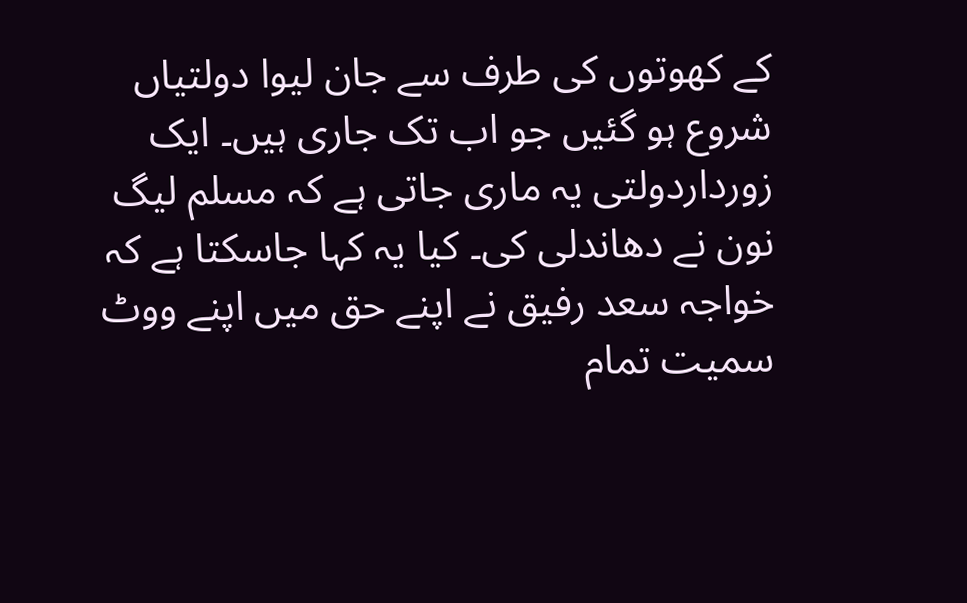کے کھوتوں کی طرف سے جان لیوا دولتیاں شروع ہو گئیں جو اب تک جاری ہیں۔ ایک زورداردولتی یہ ماری جاتی ہے کہ مسلم لیگ نون نے دھاندلی کی۔ کیا یہ کہا جاسکتا ہے کہ خواجہ سعد رفیق نے اپنے حق میں اپنے ووٹ سمیت تمام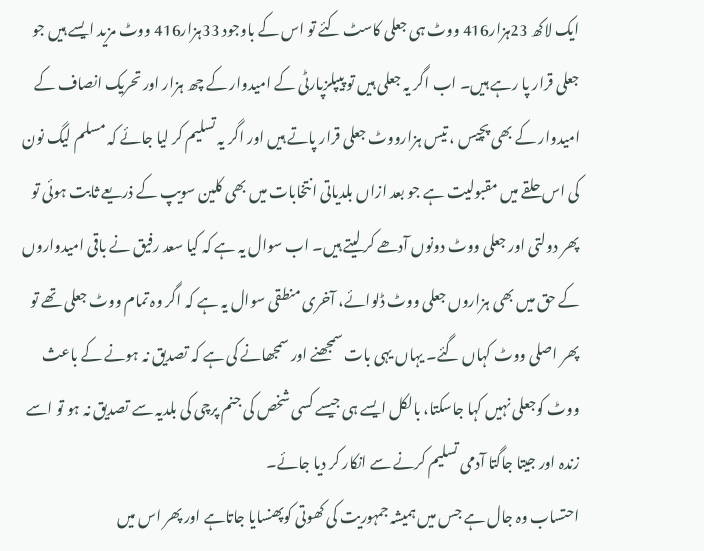ایک لاکھ 23ہزار416 ووٹ ہی جعلی کاسٹ کئے تو اس کے باوجود 33ہزار416 ووٹ مزید ایسے ہیں جو جعلی قرار پا رہے ہیں۔ اب اگر یہ جعلی ہیں تو پیپلزپارٹی کے امیدوار کے چھ ہزار اور تحریک انصاف کے امیدوار کے بھی پچیس ، تیس ہزارووٹ جعلی قرار پاتے ہیں اور اگر یہ تسلیم کر لیا جائے کہ مسلم لیگ نون کی اس حلقے میں مقبولیت ہے جو بعد ازاں بلدیاتی انتخابات میں بھی کلین سویپ کے ذریعے ثابت ہوئی تو پھر دولتی اور جعلی ووٹ دونوں آدھے کر لیتے ہیں۔ اب سوال یہ ہے کہ کیا سعد رفیق نے باقی امیدواروں کے حق میں بھی ہزاروں جعلی ووٹ ڈلوائے، آخری منطقی سوال یہ ہے کہ اگر وہ تمام ووٹ جعلی تھے تو پھر اصلی ووٹ کہاں گئے۔ یہاں یہی بات سمجھنے اور سمجھانے کی ہے کہ تصدیق نہ ہونے کے باعث ووٹ کوجعلی نہیں کہا جاسکتا، بالکل ایسے ہی جیسے کسی شخص کی جنم پرچی کی بلدیہ سے تصدیق نہ ہو تو اسے زندہ اور جیتا جاگتا آدمی تسلیم کرنے سے انکار کر دیا جائے۔
احتساب وہ جال ہے جس میں ہمیشہ جمہوریت کی کھوتی کوپھنسایا جاتاہے اور پھر اس میں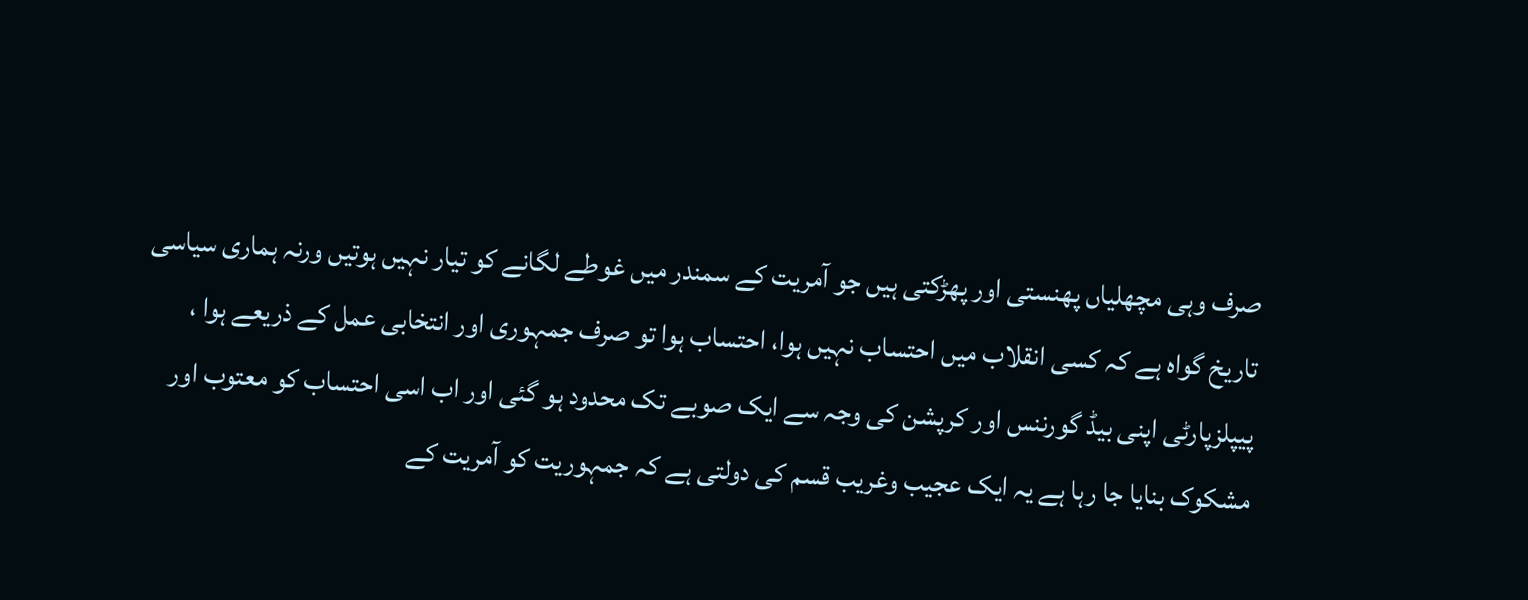صرف وہی مچھلیاں پھنستی اور پھڑکتی ہیں جو آمریت کے سمندر میں غوطے لگانے کو تیار نہیں ہوتیں ورنہ ہماری سیاسی تاریخ گواہ ہے کہ کسی انقلاب میں احتساب نہیں ہوا، احتساب ہوا تو صرف جمہوری اور انتخابی عمل کے ذریعے ہوا ، پیپلزپارٹی اپنی بیڈ گورننس اور کرپشن کی وجہ سے ایک صوبے تک محدود ہو گئی اور اب اسی احتساب کو معتوب اور مشکوک بنایا جا رہا ہے یہ ایک عجیب وغریب قسم کی دولتی ہے کہ جمہوریت کو آمریت کے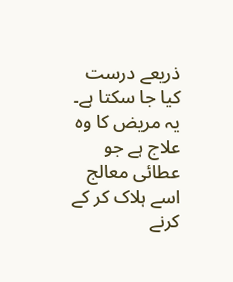ذریعے درست کیا جا سکتا ہے۔ یہ مریض کا وہ علاج ہے جو عطائی معالج اسے ہلاک کر کے کرنے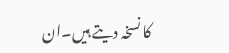کا نسخہ دیتے ہیں۔ان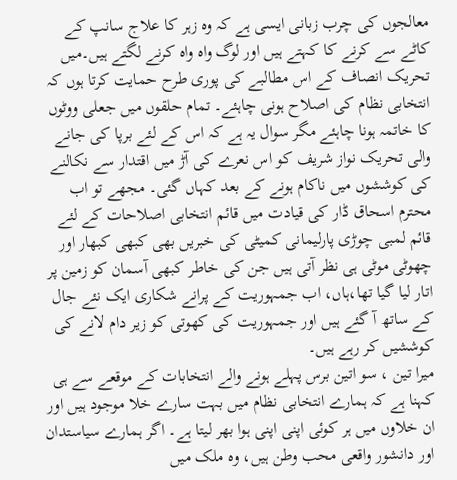معالجوں کی چرب زبانی ایسی ہے کہ وہ زہر کا علاج سانپ کے کاٹے سے کرنے کا کہتے ہیں اور لوگ واہ واہ کرنے لگتے ہیں۔میں تحریک انصاف کے اس مطالبے کی پوری طرح حمایت کرتا ہوں کہ انتخابی نظام کی اصلاح ہونی چاہئے۔ تمام حلقوں میں جعلی ووٹوں کا خاتمہ ہونا چاہئے مگر سوال یہ ہے کہ اس کے لئے برپا کی جانے والی تحریک نواز شریف کو اس نعرے کی آڑ میں اقتدار سے نکالنے کی کوششوں میں ناکام ہونے کے بعد کہاں گئی۔ مجھے تو اب محترم اسحاق ڈار کی قیادت میں قائم انتخابی اصلاحات کے لئے قائم لمبی چوڑی پارلیمانی کمیٹی کی خبریں بھی کبھی کبھار اور چھوٹی موٹی ہی نظر آتی ہیں جن کی خاطر کبھی آسمان کو زمین پر اتار لیا گیا تھا،ہاں، اب جمہوریت کے پرانے شکاری ایک نئے جال کے ساتھ آ گئے ہیں اور جمہوریت کی کھوتی کو زیر دام لانے کی کوششیں کر رہے ہیں۔
میرا تین ، سو اتین برس پہلے ہونے والے انتخابات کے موقعے سے ہی کہنا ہے کہ ہمارے انتخابی نظام میں بہت سارے خلا موجود ہیں اور ان خلاوں میں ہر کوئی اپنی اپنی ہوا بھر لیتا ہے۔ اگر ہمارے سیاستدان اور دانشور واقعی محب وطن ہیں، وہ ملک میں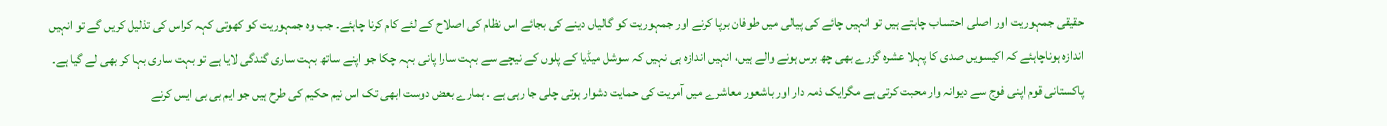حقیقی جمہوریت اور اصلی احتساب چاہتے ہیں تو انہیں چائے کی پیالی میں طوفان برپا کرنے اور جمہوریت کو گالیاں دینے کی بجائے اس نظام کی اصلاح کے لئے کام کرنا چاہئے۔ جب وہ جمہوریت کو کھوتی کہہ کراس کی تذلیل کریں گے تو انہیں اندازہ ہوناچاہئے کہ اکیسویں صدی کا پہلا عشرہ گزرے بھی چھ برس ہونے والے ہیں، انہیں اندازہ ہی نہیں کہ سوشل میڈیا کے پلوں کے نیچے سے بہت سارا پانی بہہ چکا جو اپنے ساتھ بہت ساری گندگی لایا ہے تو بہت ساری بہا کر بھی لے گیا ہے۔ پاکستانی قوم اپنی فوج سے دیوانہ وار محبت کرتی ہے مگرایک ذمہ دار اور باشعور معاشرے میں آمریت کی حمایت دشوار ہوتی چلی جا رہی ہے ۔ ہمارے بعض دوست ابھی تک اس نیم حکیم کی طرح ہیں جو ایم بی بی ایس کرنے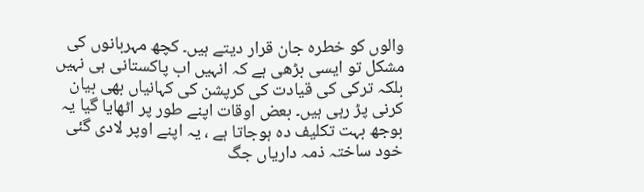والوں کو خطرہ جان قرار دیتے ہیں۔ کچھ مہربانوں کی مشکل تو ایسی بڑھی ہے کہ انہیں اب پاکستانی ہی نہیں بلکہ ترکی کی قیادت کی کرپشن کی کہانیاں بھی بیان کرنی پڑ رہی ہیں۔ بعض اوقات اپنے طور پر اٹھایا گیا یہ بوجھ بہت تکلیف دہ ہوجاتا ہے ، یہ اپنے اوپر لادی گئی خود ساختہ ذمہ داریاں جگ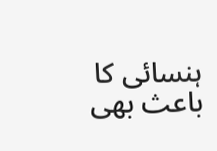ہنسائی کا باعث بھی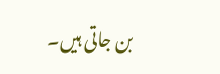بن جاتی ہیں۔